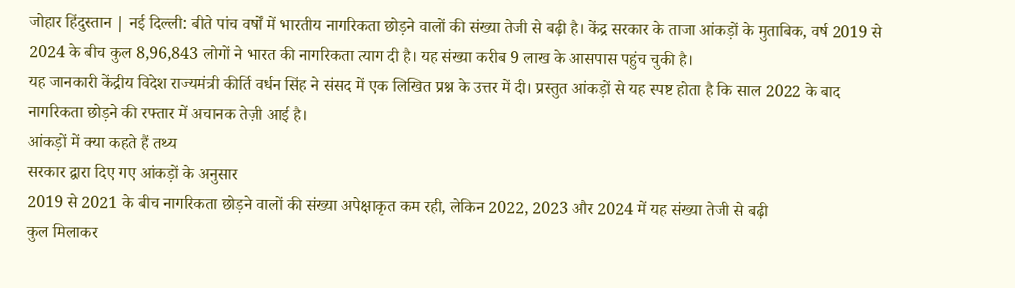जोहार हिंदुस्तान | नई दिल्ली: बीते पांच वर्षों में भारतीय नागरिकता छोड़ने वालों की संख्या तेजी से बढ़ी है। केंद्र सरकार के ताजा आंकड़ों के मुताबिक, वर्ष 2019 से 2024 के बीच कुल 8,96,843 लोगों ने भारत की नागरिकता त्याग दी है। यह संख्या करीब 9 लाख के आसपास पहुंच चुकी है।
यह जानकारी केंद्रीय विदेश राज्यमंत्री कीर्ति वर्धन सिंह ने संसद में एक लिखित प्रश्न के उत्तर में दी। प्रस्तुत आंकड़ों से यह स्पष्ट होता है कि साल 2022 के बाद नागरिकता छोड़ने की रफ्तार में अचानक तेज़ी आई है।
आंकड़ों में क्या कहते हैं तथ्य
सरकार द्वारा दिए गए आंकड़ों के अनुसार
2019 से 2021 के बीच नागरिकता छोड़ने वालों की संख्या अपेक्षाकृत कम रही, लेकिन 2022, 2023 और 2024 में यह संख्या तेजी से बढ़ी
कुल मिलाकर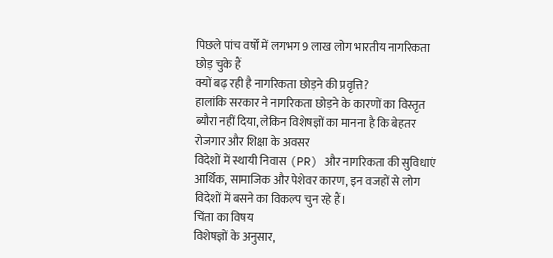पिछले पांच वर्षों में लगभग 9 लाख लोग भारतीय नागरिकता छोड़ चुके हैं
क्यों बढ़ रही है नागरिकता छोड़ने की प्रवृत्ति?
हालांकि सरकार ने नागरिकता छोड़ने के कारणों का विस्तृत ब्यौरा नहीं दिया, लेकिन विशेषज्ञों का मानना है कि बेहतर रोजगार और शिक्षा के अवसर
विदेशों में स्थायी निवास (PR) और नागरिकता की सुविधाएं आर्थिक, सामाजिक और पेशेवर कारण, इन वजहों से लोग विदेशों में बसने का विकल्प चुन रहे हैं।
चिंता का विषय
विशेषज्ञों के अनुसार,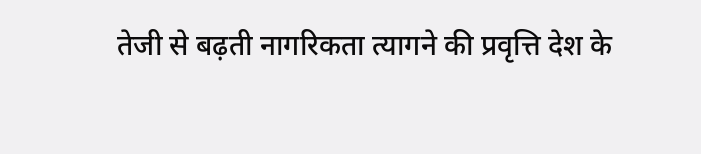तेजी से बढ़ती नागरिकता त्यागने की प्रवृत्ति देश के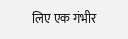लिए एक गंभीर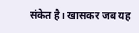संकेत है। खासकर जब यह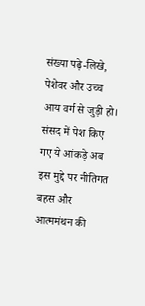संख्या पढ़े-लिखे, पेशेवर और उच्च आय वर्ग से जुड़ी हो।
संसद में पेश किए गए ये आंकड़े अब इस मुद्दे पर नीतिगत बहस और आत्ममंथन की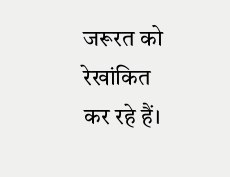जरूरत को रेखांकित कर रहे हैं।